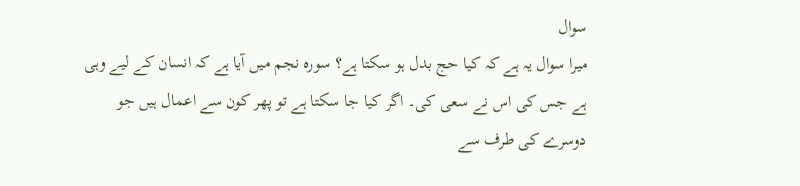سوال
میرا سوال یہ ہے کہ کیا حج بدل ہو سکتا ہے؟ سورہ نجم میں آیا ہے کہ انسان کے لیے وہی ہے جس کی اس نے سعی کی۔ اگر کیا جا سکتا ہے تو پھر کون سے اعمال ہیں جو دوسرے کی طرف سے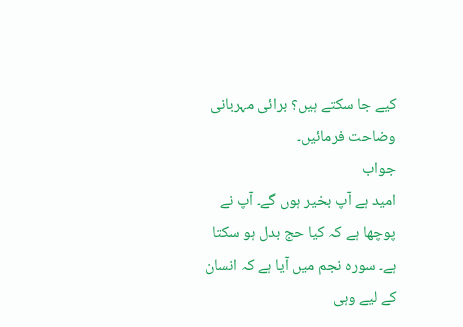کیے جا سکتے ہیں؟ برائی مہربانی وضاحت فرمائیں۔
جواب
امید ہے آپ بخیر ہوں گے۔ آپ نے پوچھا ہے کہ کیا حج بدل ہو سکتا ہے۔ سورہ نجم میں آیا ہے کہ انسان کے لیے وہی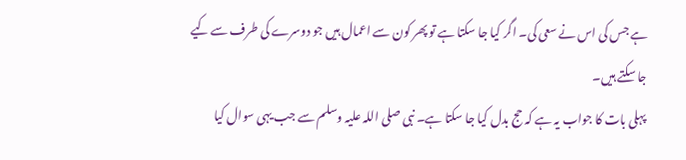ہے جس کی اس نے سعی کی۔ اگر کیا جا سکتا ہے تو پھر کون سے اعمال ہیں جو دوسرے کی طرف سے کیے جا سکتے ہیں۔
پہلی بات کا جواب یہ ہے کہ حج بدل کیا جا سکتا ہے۔ نبی صلی اللہ علیہ وسلم سے جب یہی سوال کیا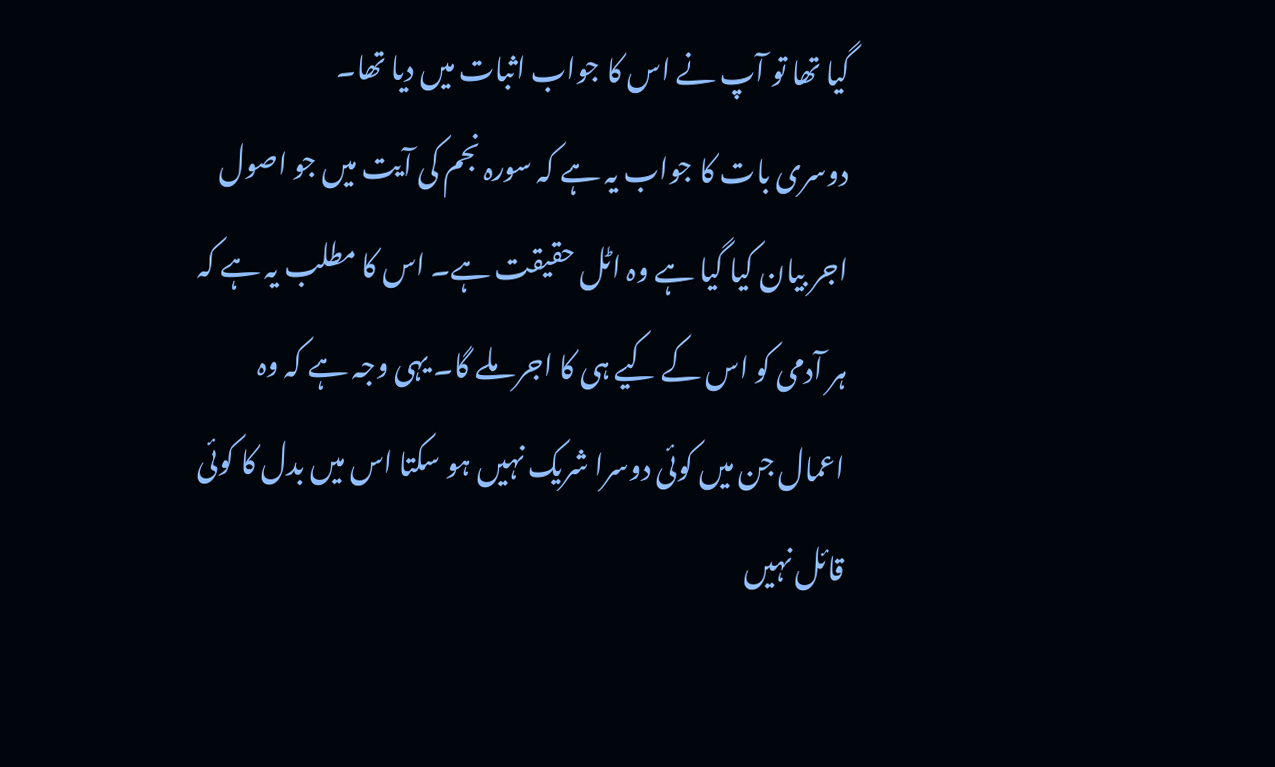گیا تھا تو آپ نے اس کا جواب اثبات میں دیا تھا۔
دوسری بات کا جواب یہ ہے کہ سورہ نجم کی آیت میں جو اصول اجر بیان کیا گیا ہے وہ اٹل حقیقت ہے۔ اس کا مطلب یہ ہے کہ ہر آدمی کو اس کے کیے ہی کا اجر ملے گا۔ یہی وجہ ہے کہ وہ اعمال جن میں کوئی دوسرا شریک نہیں ہو سکتا اس میں بدل کا کوئی قائل نہیں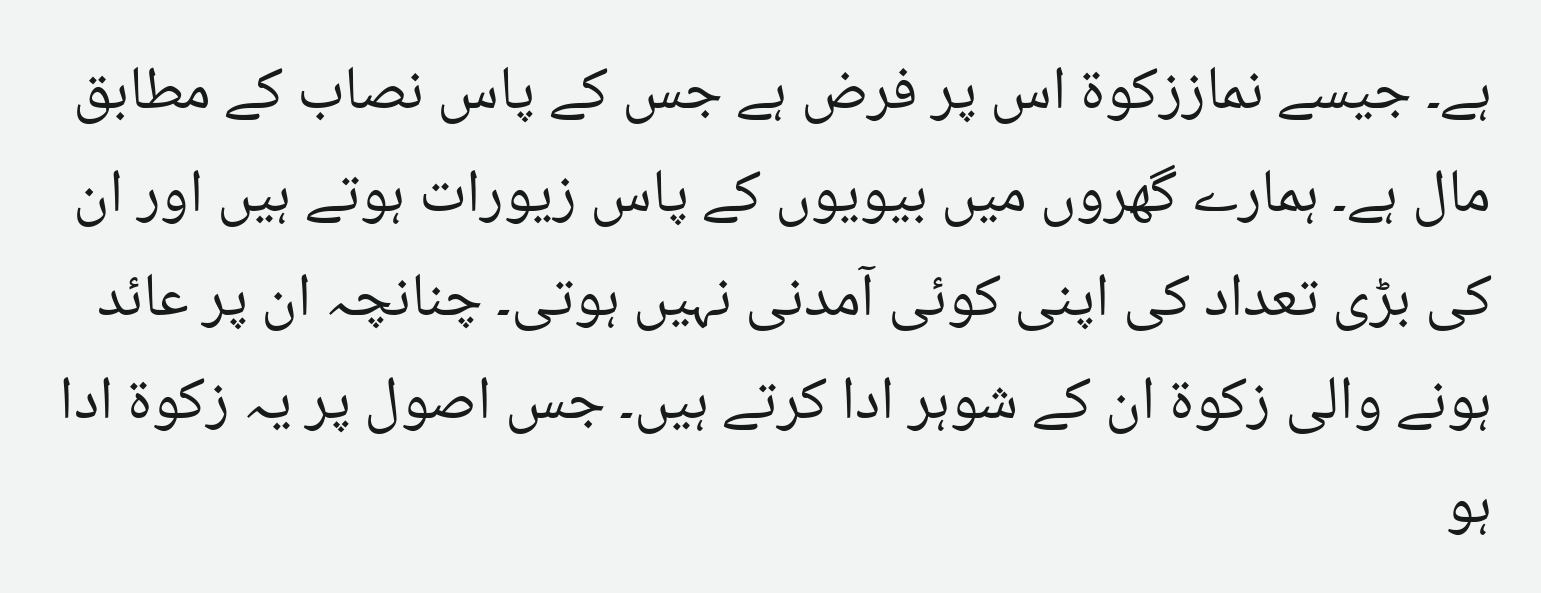ہے۔ جیسے نماززکوۃ اس پر فرض ہے جس کے پاس نصاب کے مطابق مال ہے۔ ہمارے گھروں میں بیویوں کے پاس زیورات ہوتے ہیں اور ان کی بڑی تعداد کی اپنی کوئی آمدنی نہیں ہوتی۔ چنانچہ ان پر عائد ہونے والی زکوۃ ان کے شوہر ادا کرتے ہیں۔ جس اصول پر یہ زکوۃ ادا ہو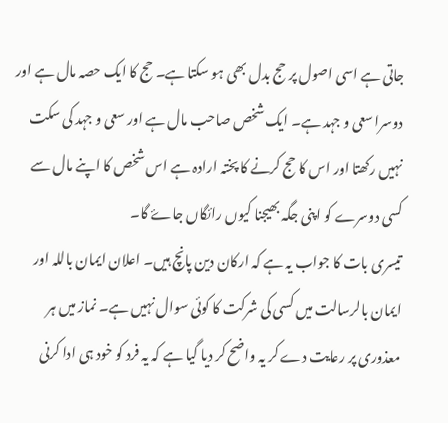جاتی ہے اسی اصول پر حج بدل بھی ہو سکتا ہے۔ حج کا ایک حصہ مال ہے اور دوسرا سعی و جہد ہے۔ ایک شخص صاحب مال ہے اور سعی و جہد کی سکت نہیں رکھتا اور اس کا حج کرنے کا پختہ ارادہ ہے اس شخص کا اپنے مال سے کسی دوسرے کو اپنی جگہ بھیجنا کیوں رائگاں جاۓ گا۔
تیسری بات کا جواب یہ ہے کہ ارکان دین پانچ ہیں۔ اعلان ایمان باللہ اور ایمان بالرسالت میں کسی کی شرکت کا کوئی سوال نہیں ہے۔ نماز میں ہر معذوری پر رعایت دے کر یہ واضح کر دیا گیا ہے کہ یہ فرد کو خود ہی ادا کرنی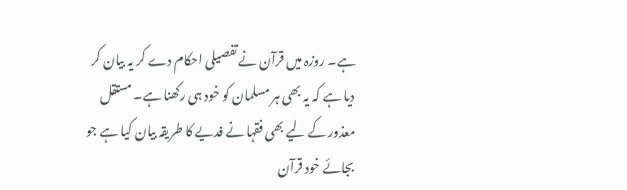ہے۔ روزہ میں قرآن نے تفصیلی احکام دے کر یہ بیان کر دیا ہے کہ یہ بھی ہر مسلمان کو خود ہی رکھنا ہے۔ مستقل معذور کے لیے بھی فقہا نے فدیے کا طریقہ بیان کیا ہے جو بجائے خود قرآن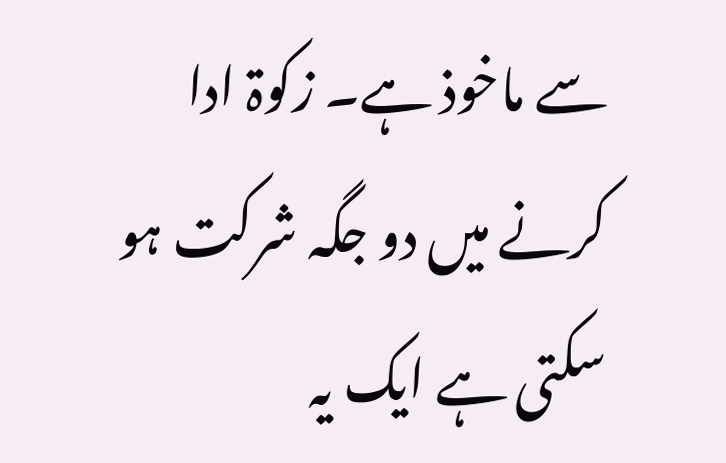سے ماخوذ ہے۔ زکوۃ ادا کرنے میں دو جگہ شرکت ہو سکتی ہے ایک یہ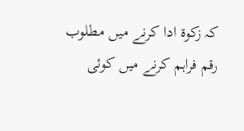کہ زکوۃ ادا کرنے میں مطلوب رقم فراہم کرنے میں کوئی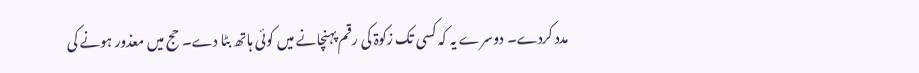مدد کردے۔ دوسرے یہ کہ کسی تک زکوۃ کی رقم پہنچانے میں کوئی ہاتھ بٹا دے۔ حج میں معذور ہونے کی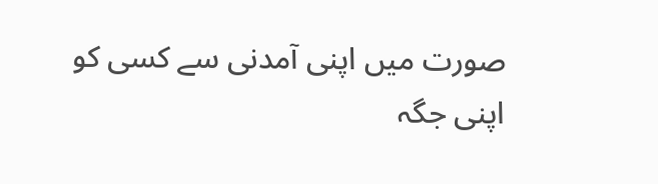صورت میں اپنی آمدنی سے کسی کو اپنی جگہ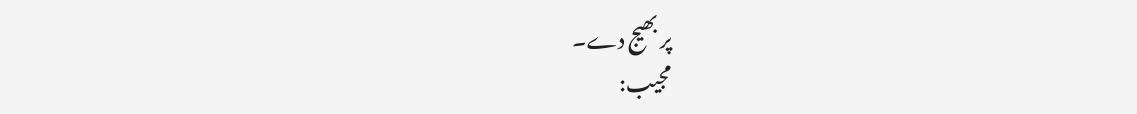پر بھیج دے۔
مجیب: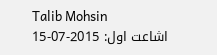Talib Mohsin
اشاعت اول: 2015-07-15